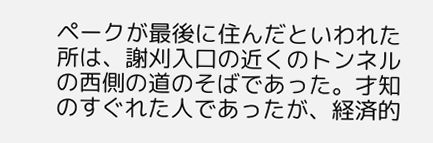ペークが最後に住んだといわれた所は、謝刈入口の近くのトンネルの西側の道のそばであった。才知のすぐれた人であったが、経済的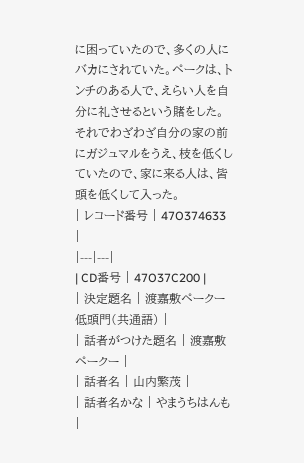に困っていたので、多くの人にバカにされていた。ペークは、トンチのある人で、えらい人を自分に礼させるという賭をした。それでわざわざ自分の家の前にガジュマルをうえ、枝を低くしていたので、家に来る人は、皆頭を低くして入った。
| レコード番号 | 47O374633 |
|---|---|
| CD番号 | 47O37C200 |
| 決定題名 | 渡嘉敷ペークー 低頭門(共通語) |
| 話者がつけた題名 | 渡嘉敷ペークー |
| 話者名 | 山内繁茂 |
| 話者名かな | やまうちはんも |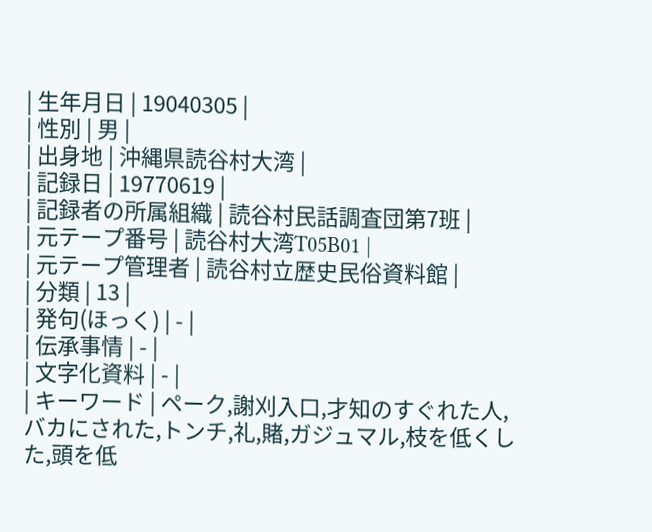| 生年月日 | 19040305 |
| 性別 | 男 |
| 出身地 | 沖縄県読谷村大湾 |
| 記録日 | 19770619 |
| 記録者の所属組織 | 読谷村民話調査団第7班 |
| 元テープ番号 | 読谷村大湾T05B01 |
| 元テープ管理者 | 読谷村立歴史民俗資料館 |
| 分類 | 13 |
| 発句(ほっく) | - |
| 伝承事情 | - |
| 文字化資料 | - |
| キーワード | ペーク,謝刈入口,才知のすぐれた人,バカにされた,トンチ,礼,賭,ガジュマル,枝を低くした,頭を低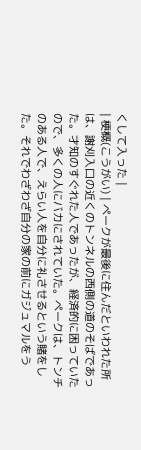くして入った |
| 梗概(こうがい) | ペークが最後に住んだといわれた所は、謝刈入口の近くのトンネルの西側の道のそばであった。才知のすぐれた人であったが、経済的に困っていたので、多くの人にバカにされていた。ペークは、トンチのある人で、えらい人を自分に礼させるという賭をした。それでわざわざ自分の家の前にガジュマルをう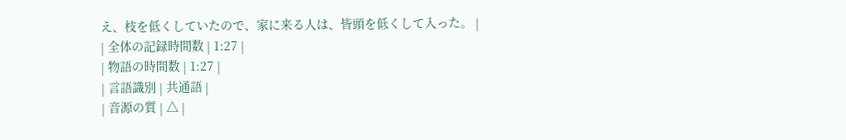え、枝を低くしていたので、家に来る人は、皆頭を低くして入った。 |
| 全体の記録時間数 | 1:27 |
| 物語の時間数 | 1:27 |
| 言語識別 | 共通語 |
| 音源の質 | △ |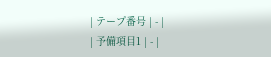| テープ番号 | - |
| 予備項目1 | - |